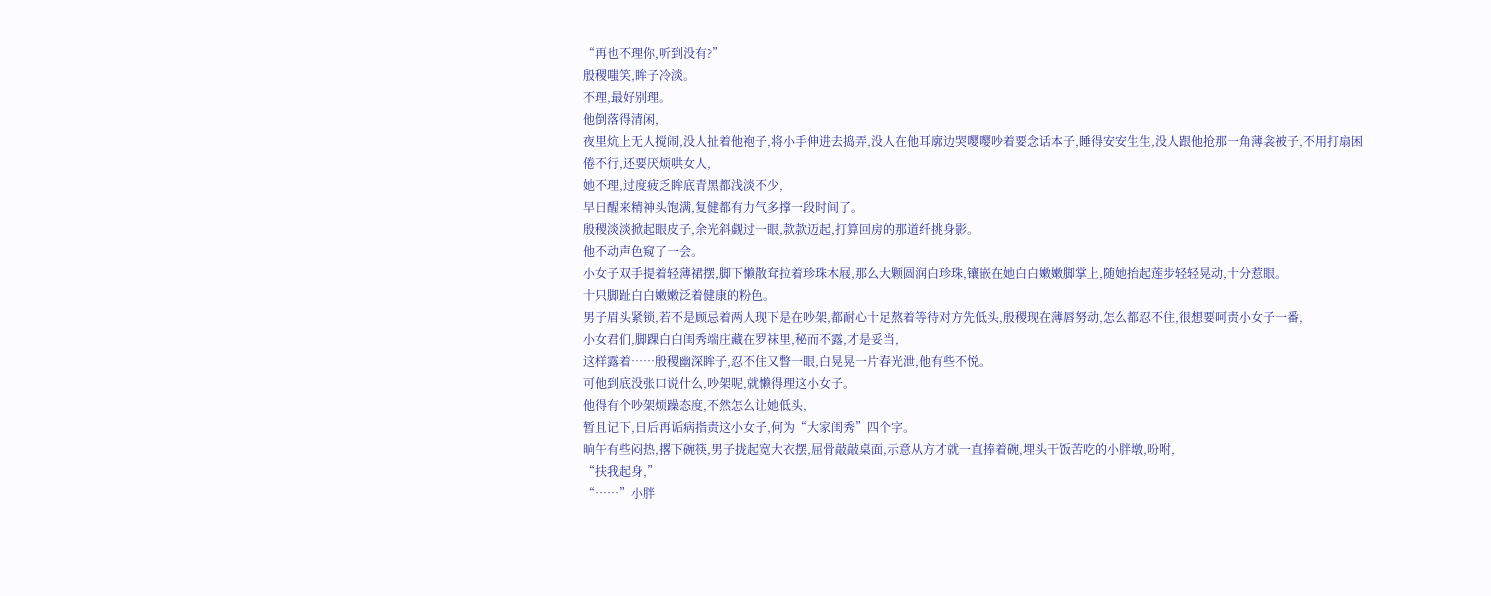“再也不理你,听到没有?”
殷稷嗤笑,眸子冷淡。
不理,最好别理。
他倒落得清闲,
夜里炕上无人搅闹,没人扯着他袍子,将小手伸进去捣弄,没人在他耳廓边哭嘤嘤吵着要念话本子,睡得安安生生,没人跟他抢那一角薄衾被子,不用打扇困倦不行,还要厌烦哄女人,
她不理,过度疲乏眸底青黑都浅淡不少,
早日醒来精神头饱满,复健都有力气多撑一段时间了。
殷稷淡淡掀起眼皮子,余光斜觑过一眼,款款迈起,打算回房的那道纤挑身影。
他不动声色窥了一会。
小女子双手提着轻薄裙摆,脚下懒散耷拉着珍珠木屐,那么大颗圆润白珍珠,镶嵌在她白白嫩嫩脚掌上,随她抬起莲步轻轻晃动,十分惹眼。
十只脚趾白白嫩嫩泛着健康的粉色。
男子眉头紧锁,若不是顾忌着两人现下是在吵架,都耐心十足熬着等待对方先低头,殷稷现在薄唇努动,怎么都忍不住,很想要呵责小女子一番,
小女君们,脚踝白白闺秀端庄藏在罗袜里,秘而不露,才是妥当,
这样露着……殷稷幽深眸子,忍不住又瞥一眼,白晃晃一片春光泄,他有些不悦。
可他到底没张口说什么,吵架呢,就懒得理这小女子。
他得有个吵架烦躁态度,不然怎么让她低头,
暂且记下,日后再诟病指责这小女子,何为“大家闺秀”四个字。
晌午有些闷热,撂下碗筷,男子拢起宽大衣摆,屈骨敲敲桌面,示意从方才就一直捧着碗,埋头干饭苦吃的小胖墩,吩咐,
“扶我起身,”
“……”小胖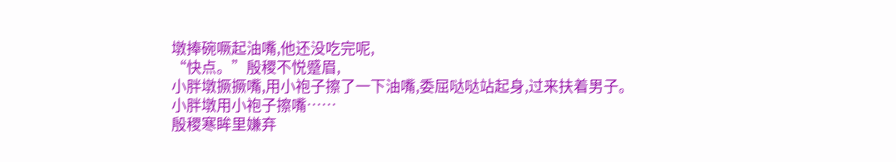墩捧碗噘起油嘴,他还没吃完呢,
“快点。”殷稷不悦蹙眉,
小胖墩撅撅嘴,用小袍子擦了一下油嘴,委屈哒哒站起身,过来扶着男子。
小胖墩用小袍子擦嘴……
殷稷寒眸里嫌弃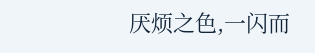厌烦之色,一闪而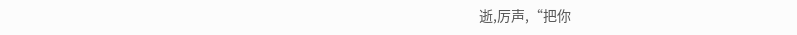逝,厉声,“把你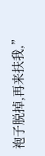袍子脱掉,再来扶我,”